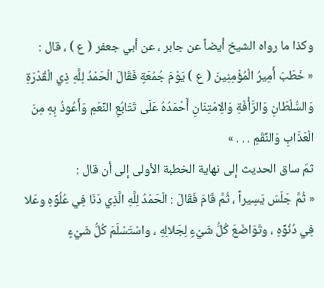وكذا ما رواه الشيخ أيضاً عن جابر ، عن أبي جعفر ( ع ) ، قال :
« خَطَبَ أَمِيرُ الْمُؤْمِنِينَ ( ع ) يَوْمَ جُمُعَةٍ فَقَالَ الْحَمْدُ لِلَّهِ ذِي الْقُدْرَةِ وَالسُّلْطَانِ وَالرَّأْفَةِ وَالِامْتِنَانِ أَحْمَدُهُ عَلَى تَتَابُعِ النِّعَمِ وَأَعُوذُ بِهِ مِنَ الْعَذَابِ وَالنِّقَمِ . . . »
ثمّ ساق الحديث إلى نهاية الخطبة الأولى إلى أن قال :
« ثُمَّ جَلَسَ يَسِيراً ، ثُمَّ قَامَ فَقَالَ : الْحَمْدُ لِلَّهِ الَّذِي دَنَا فِي عُلُوِّهِ وعَلا فِي دُنُوِّهِ ، وتَوَاضَعَ كُلُّ شَيْءٍ لِجَلالِهِ ، واسْتَسْلَمَ كُلُّ شَيْءٍ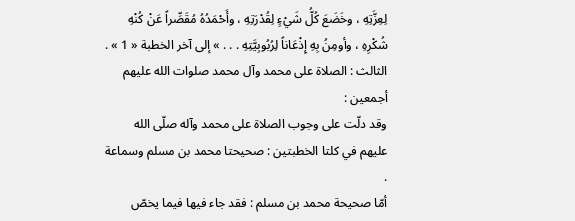لِعِزَّتِهِ ، وخَضَعَ كُلُّ شَيْءٍ لِقُدْرَتِهِ ، وأَحْمَدُهُ مُقَصِّراً عَنْ كُنْهِ شُكْرِهِ ، وأومِنُ بِهِ إِذْعَاناً لِرُبُوبِيَّتِهِ . . . » إلى آخر الخطبة « 1 » .
الثالث : الصلاة على محمد وآل محمد صلوات الله عليهم أجمعين :
وقد دلّت على وجوب الصلاة على محمد وآله صلّى الله عليهم في كلتا الخطبتين : صحيحتا محمد بن مسلم وسماعة .
أمّا صحيحة محمد بن مسلم : فقد جاء فيها فيما يخصّ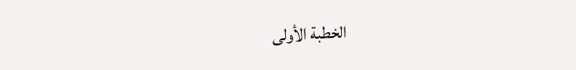الخطبة الأولى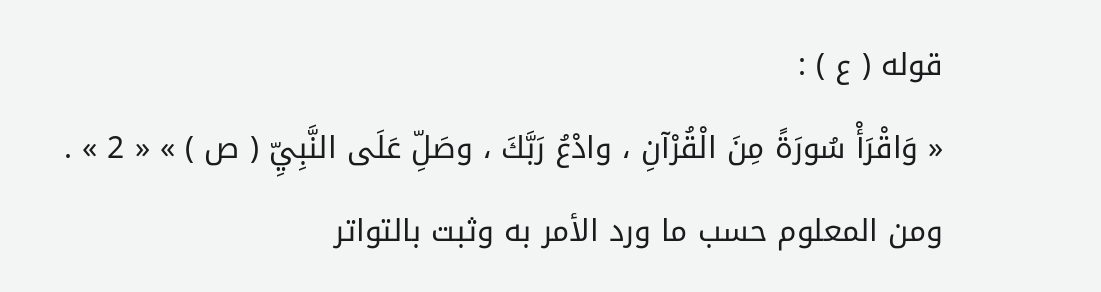قوله ( ع ) :
« وَاقْرَأْ سُورَةً مِنَ الْقُرْآنِ ، وادْعُ رَبَّكَ ، وصَلِّ عَلَى النَّبِيِّ ( ص ) » « 2 » .
ومن المعلوم حسب ما ورد الأمر به وثبت بالتواتر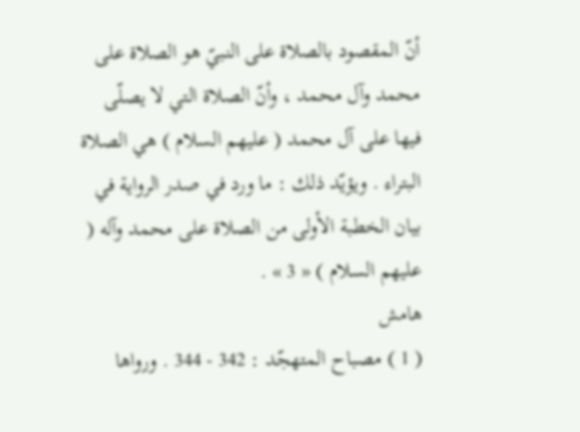أنّ المقصود بالصلاة على النبيّ هو الصلاة على محمد وآل محمد ، وأنّ الصلاة التي لا يصلّى فيها على آل محمد ( عليهم السلام ) هي الصلاة البتراء . ويؤيّد ذلك : ما ورد في صدر الرواية في بيان الخطبة الأولى من الصلاة على محمد وآله ( عليهم السلام ) « 3 » .
هامش
( 1 ) مصباح المتهجّد : 342 - 344 . ورواها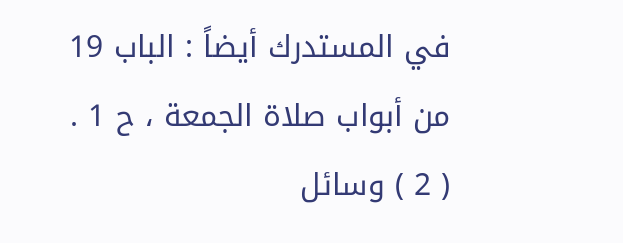في المستدرك أيضاً : الباب 19 من أبواب صلاة الجمعة ، ح 1 .
( 2 ) وسائل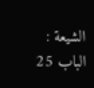الشيعة : الباب 25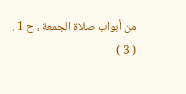من أبواب صلاة الجمعة ، ح 1 .
( 3 )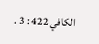الكافي 422 : 3 .